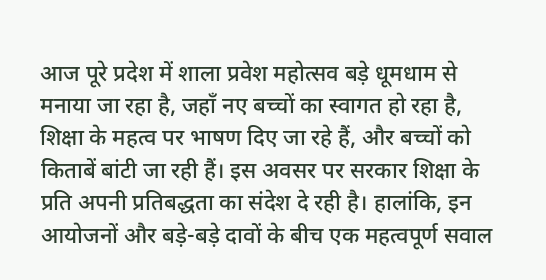आज पूरे प्रदेश में शाला प्रवेश महोत्सव बड़े धूमधाम से मनाया जा रहा है, जहाँ नए बच्चों का स्वागत हो रहा है, शिक्षा के महत्व पर भाषण दिए जा रहे हैं, और बच्चों को किताबें बांटी जा रही हैं। इस अवसर पर सरकार शिक्षा के प्रति अपनी प्रतिबद्धता का संदेश दे रही है। हालांकि, इन आयोजनों और बड़े-बड़े दावों के बीच एक महत्वपूर्ण सवाल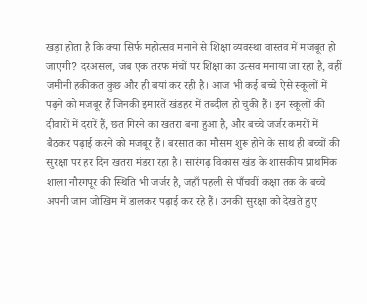खड़ा होता है कि क्या सिर्फ महोत्सव मनाने से शिक्षा व्यवस्था वास्तव में मजबूत हो जाएगी? दरअसल, जब एक तरफ मंचों पर शिक्षा का उत्सव मनाया जा रहा है, वहीं जमीनी हकीकत कुछ और ही बयां कर रही है। आज भी कई बच्चे ऐसे स्कूलों में पढ़ने को मजबूर हैं जिनकी इमारतें खंडहर में तब्दील हो चुकी हैं। इन स्कूलों की दीवारों में दरारें हैं, छत गिरने का खतरा बना हुआ है, और बच्चे जर्जर कमरों में बैठकर पढ़ाई करने को मजबूर हैं। बरसात का मौसम शुरू होने के साथ ही बच्चों की सुरक्षा पर हर दिन खतरा मंडरा रहा है। सारंगढ़ विकास खंड के शासकीय प्राथमिक शाला नौरगपूर की स्थिति भी जर्जर है, जहाँ पहली से पाँचवीं कक्षा तक के बच्चे अपनी जान जोखिम में डालकर पढ़ाई कर रहे हैं। उनकी सुरक्षा को देखते हुए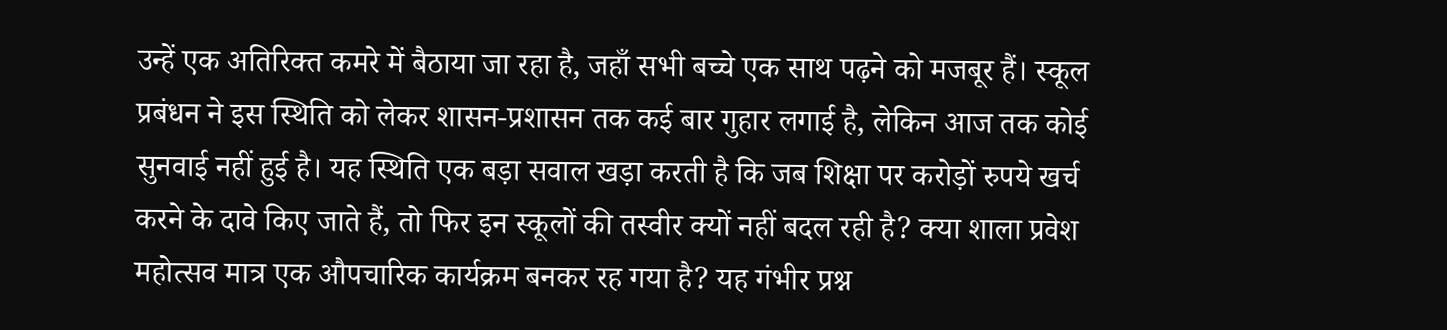उन्हें एक अतिरिक्त कमरे में बैठाया जा रहा है, जहाँ सभी बच्चे एक साथ पढ़ने को मजबूर हैं। स्कूल प्रबंधन ने इस स्थिति को लेकर शासन-प्रशासन तक कई बार गुहार लगाई है, लेकिन आज तक कोई सुनवाई नहीं हुई है। यह स्थिति एक बड़ा सवाल खड़ा करती है कि जब शिक्षा पर करोड़ों रुपये खर्च करने के दावे किए जाते हैं, तो फिर इन स्कूलों की तस्वीर क्यों नहीं बदल रही है? क्या शाला प्रवेश महोत्सव मात्र एक औपचारिक कार्यक्रम बनकर रह गया है? यह गंभीर प्रश्न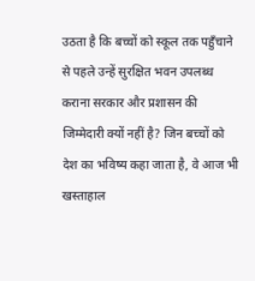उठता है कि बच्चों को स्कूल तक पहुँचाने से पहले उन्हें सुरक्षित भवन उपलब्ध कराना सरकार और प्रशासन की जिम्मेदारी क्यों नहीं है? जिन बच्चों को देश का भविष्य कहा जाता है, वे आज भी खस्ताहाल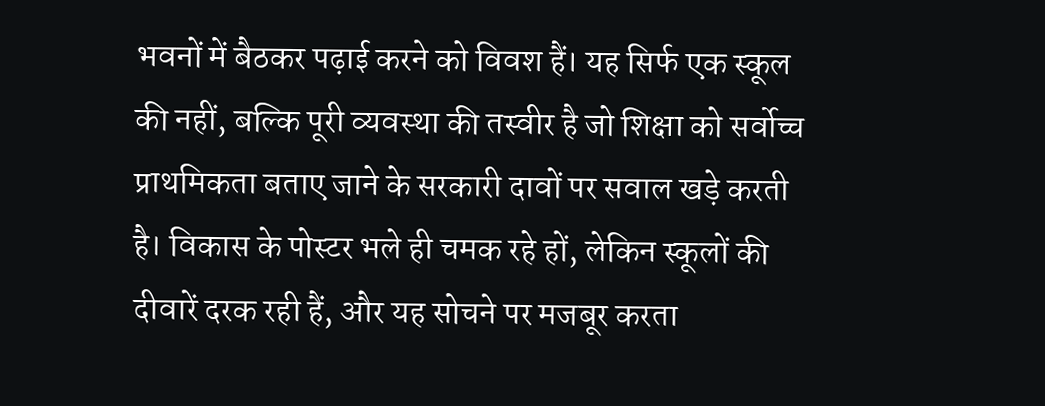भवनों में बैठकर पढ़ाई करने को विवश हैं। यह सिर्फ एक स्कूल की नहीं, बल्कि पूरी व्यवस्था की तस्वीर है जो शिक्षा को सर्वोच्च प्राथमिकता बताए जाने के सरकारी दावों पर सवाल खड़े करती है। विकास के पोस्टर भले ही चमक रहे हों, लेकिन स्कूलों की दीवारें दरक रही हैं, और यह सोचने पर मजबूर करता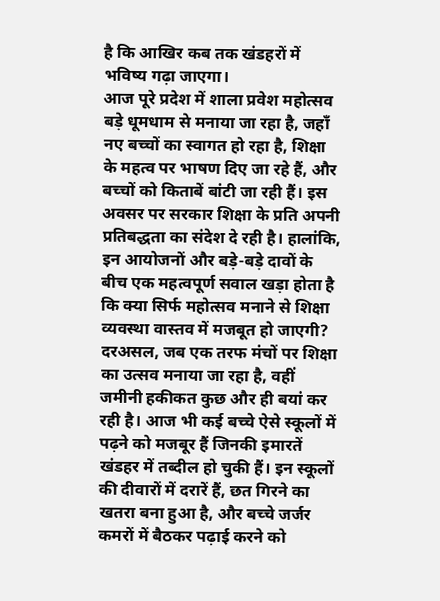है कि आखिर कब तक खंडहरों में भविष्य गढ़ा जाएगा।
आज पूरे प्रदेश में शाला प्रवेश महोत्सव बड़े धूमधाम से मनाया जा रहा है, जहाँ नए बच्चों का स्वागत हो रहा है, शिक्षा के महत्व पर भाषण दिए जा रहे हैं, और बच्चों को किताबें बांटी जा रही हैं। इस अवसर पर सरकार शिक्षा के प्रति अपनी प्रतिबद्धता का संदेश दे रही है। हालांकि, इन आयोजनों और बड़े-बड़े दावों के बीच एक महत्वपूर्ण सवाल खड़ा होता है कि क्या सिर्फ महोत्सव मनाने से शिक्षा व्यवस्था वास्तव में मजबूत हो जाएगी? दरअसल, जब एक तरफ मंचों पर शिक्षा का उत्सव मनाया जा रहा है, वहीं जमीनी हकीकत कुछ और ही बयां कर रही है। आज भी कई बच्चे ऐसे स्कूलों में पढ़ने को मजबूर हैं जिनकी इमारतें खंडहर में तब्दील हो चुकी हैं। इन स्कूलों की दीवारों में दरारें हैं, छत गिरने का खतरा बना हुआ है, और बच्चे जर्जर कमरों में बैठकर पढ़ाई करने को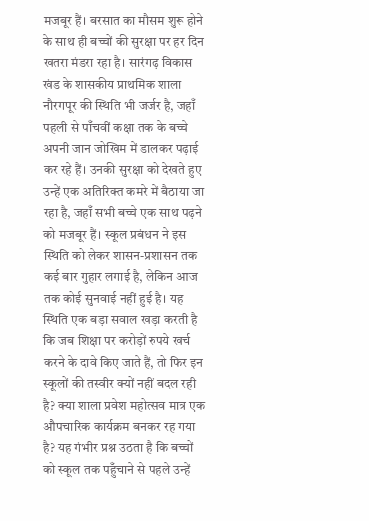मजबूर हैं। बरसात का मौसम शुरू होने के साथ ही बच्चों की सुरक्षा पर हर दिन खतरा मंडरा रहा है। सारंगढ़ विकास खंड के शासकीय प्राथमिक शाला नौरगपूर की स्थिति भी जर्जर है, जहाँ पहली से पाँचवीं कक्षा तक के बच्चे अपनी जान जोखिम में डालकर पढ़ाई कर रहे हैं। उनकी सुरक्षा को देखते हुए उन्हें एक अतिरिक्त कमरे में बैठाया जा रहा है, जहाँ सभी बच्चे एक साथ पढ़ने को मजबूर हैं। स्कूल प्रबंधन ने इस स्थिति को लेकर शासन-प्रशासन तक कई बार गुहार लगाई है, लेकिन आज तक कोई सुनवाई नहीं हुई है। यह स्थिति एक बड़ा सवाल खड़ा करती है कि जब शिक्षा पर करोड़ों रुपये खर्च करने के दावे किए जाते हैं, तो फिर इन स्कूलों की तस्वीर क्यों नहीं बदल रही है? क्या शाला प्रवेश महोत्सव मात्र एक औपचारिक कार्यक्रम बनकर रह गया है? यह गंभीर प्रश्न उठता है कि बच्चों को स्कूल तक पहुँचाने से पहले उन्हें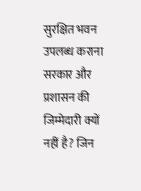सुरक्षित भवन उपलब्ध कराना सरकार और प्रशासन की जिम्मेदारी क्यों नहीं है? जिन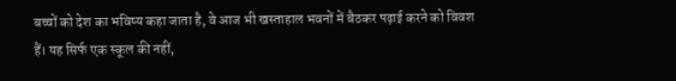बच्चों को देश का भविष्य कहा जाता है, वे आज भी खस्ताहाल भवनों में बैठकर पढ़ाई करने को विवश हैं। यह सिर्फ एक स्कूल की नहीं,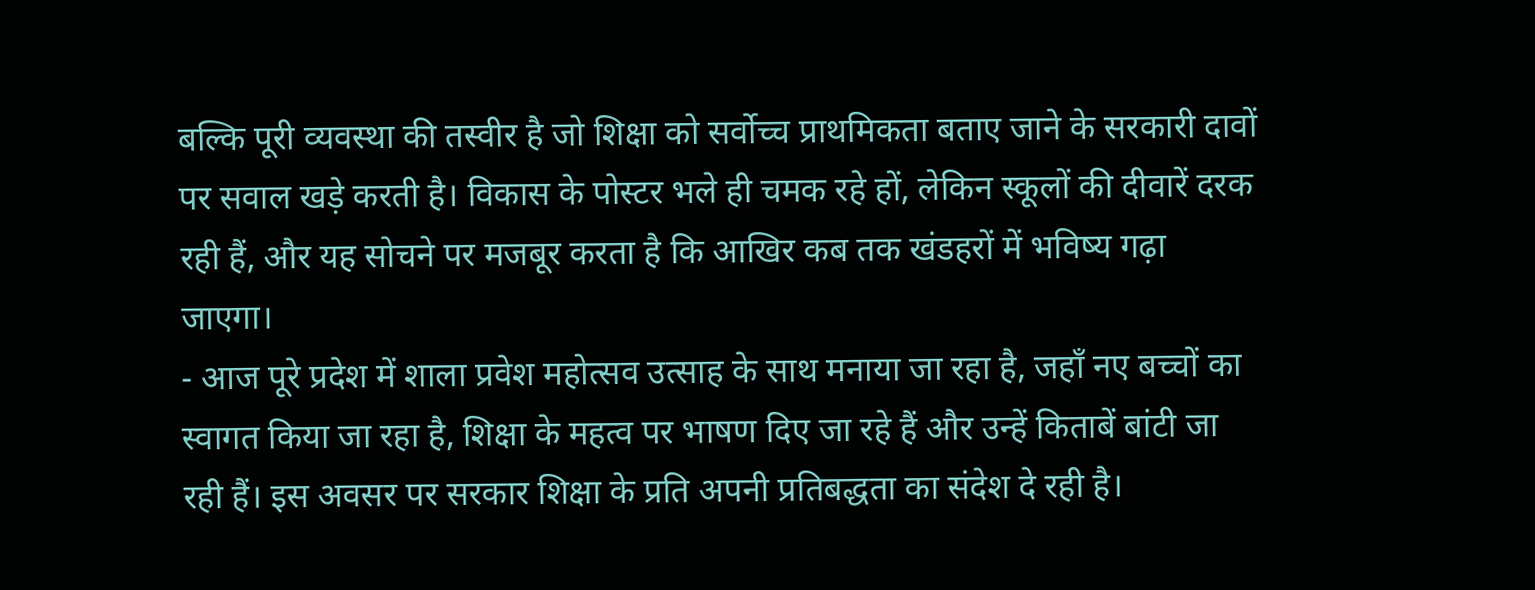बल्कि पूरी व्यवस्था की तस्वीर है जो शिक्षा को सर्वोच्च प्राथमिकता बताए जाने के सरकारी दावों पर सवाल खड़े करती है। विकास के पोस्टर भले ही चमक रहे हों, लेकिन स्कूलों की दीवारें दरक रही हैं, और यह सोचने पर मजबूर करता है कि आखिर कब तक खंडहरों में भविष्य गढ़ा जाएगा।
- आज पूरे प्रदेश में शाला प्रवेश महोत्सव उत्साह के साथ मनाया जा रहा है, जहाँ नए बच्चों का स्वागत किया जा रहा है, शिक्षा के महत्व पर भाषण दिए जा रहे हैं और उन्हें किताबें बांटी जा रही हैं। इस अवसर पर सरकार शिक्षा के प्रति अपनी प्रतिबद्धता का संदेश दे रही है।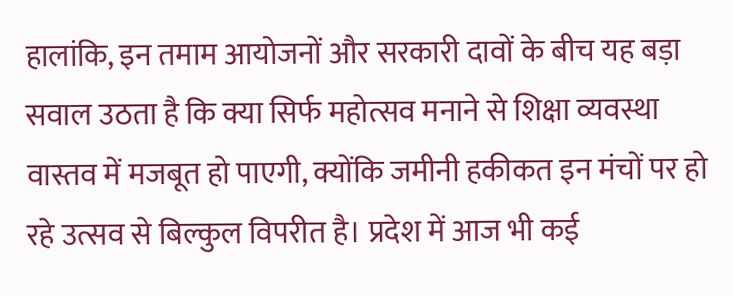हालांकि, इन तमाम आयोजनों और सरकारी दावों के बीच यह बड़ा सवाल उठता है कि क्या सिर्फ महोत्सव मनाने से शिक्षा व्यवस्था वास्तव में मजबूत हो पाएगी, क्योंकि जमीनी हकीकत इन मंचों पर हो रहे उत्सव से बिल्कुल विपरीत है। प्रदेश में आज भी कई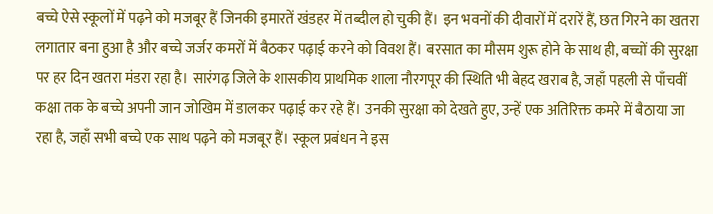बच्चे ऐसे स्कूलों में पढ़ने को मजबूर हैं जिनकी इमारतें खंडहर में तब्दील हो चुकी हैं। इन भवनों की दीवारों में दरारें हैं, छत गिरने का खतरा लगातार बना हुआ है और बच्चे जर्जर कमरों में बैठकर पढ़ाई करने को विवश हैं। बरसात का मौसम शुरू होने के साथ ही, बच्चों की सुरक्षा पर हर दिन खतरा मंडरा रहा है। सारंगढ़ जिले के शासकीय प्राथमिक शाला नौरगपूर की स्थिति भी बेहद खराब है, जहाँ पहली से पाँचवीं कक्षा तक के बच्चे अपनी जान जोखिम में डालकर पढ़ाई कर रहे हैं। उनकी सुरक्षा को देखते हुए, उन्हें एक अतिरिक्त कमरे में बैठाया जा रहा है, जहाँ सभी बच्चे एक साथ पढ़ने को मजबूर हैं। स्कूल प्रबंधन ने इस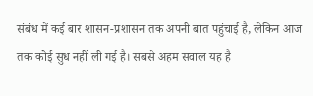संबंध में कई बार शासन-प्रशासन तक अपनी बात पहुंचाई है, लेकिन आज तक कोई सुध नहीं ली गई है। सबसे अहम सवाल यह है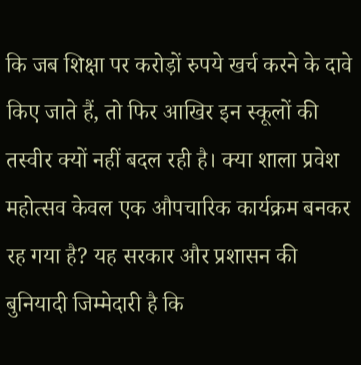कि जब शिक्षा पर करोड़ों रुपये खर्च करने के दावे किए जाते हैं, तो फिर आखिर इन स्कूलों की तस्वीर क्यों नहीं बदल रही है। क्या शाला प्रवेश महोत्सव केवल एक औपचारिक कार्यक्रम बनकर रह गया है? यह सरकार और प्रशासन की बुनियादी जिम्मेदारी है कि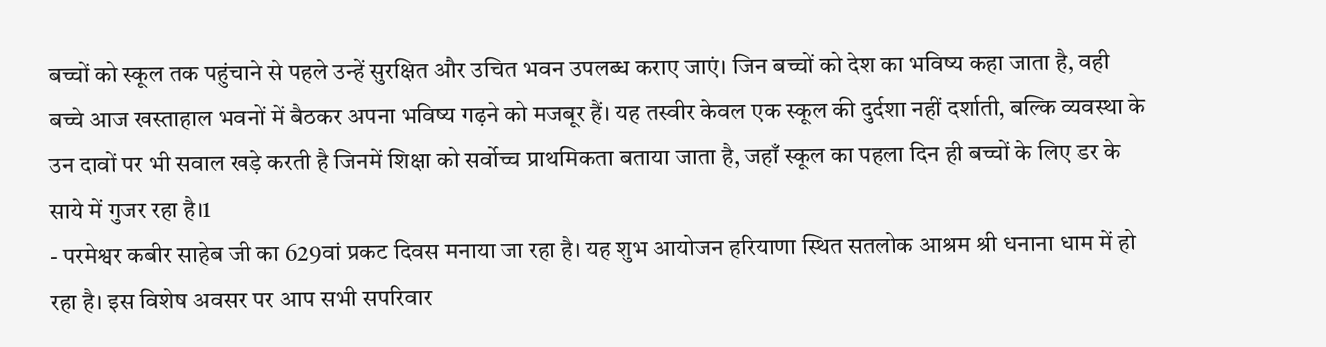बच्चों को स्कूल तक पहुंचाने से पहले उन्हें सुरक्षित और उचित भवन उपलब्ध कराए जाएं। जिन बच्चों को देश का भविष्य कहा जाता है, वही बच्चे आज खस्ताहाल भवनों में बैठकर अपना भविष्य गढ़ने को मजबूर हैं। यह तस्वीर केवल एक स्कूल की दुर्दशा नहीं दर्शाती, बल्कि व्यवस्था के उन दावों पर भी सवाल खड़े करती है जिनमें शिक्षा को सर्वोच्च प्राथमिकता बताया जाता है, जहाँ स्कूल का पहला दिन ही बच्चों के लिए डर के साये में गुजर रहा है।1
- परमेश्वर कबीर साहेब जी का 629वां प्रकट दिवस मनाया जा रहा है। यह शुभ आयोजन हरियाणा स्थित सतलोक आश्रम श्री धनाना धाम में हो रहा है। इस विशेष अवसर पर आप सभी सपरिवार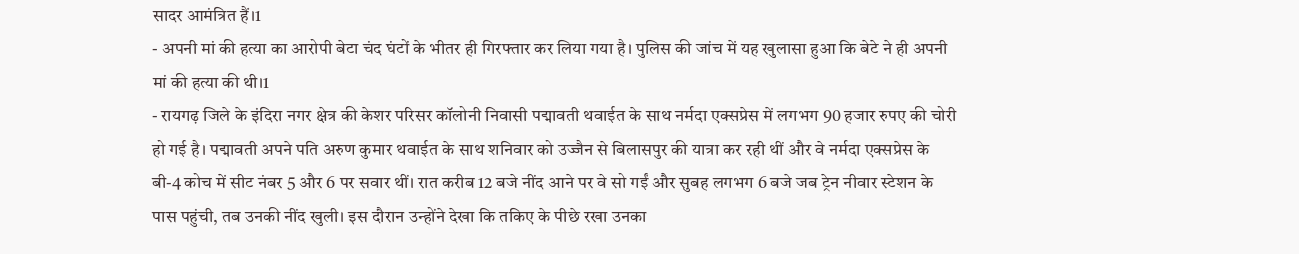सादर आमंत्रित हैं।1
- अपनी मां की हत्या का आरोपी बेटा चंद घंटों के भीतर ही गिरफ्तार कर लिया गया है। पुलिस की जांच में यह खुलासा हुआ कि बेटे ने ही अपनी मां की हत्या की थी।1
- रायगढ़ जिले के इंदिरा नगर क्षेत्र की केशर परिसर कॉलोनी निवासी पद्मावती थवाईत के साथ नर्मदा एक्सप्रेस में लगभग 90 हजार रुपए की चोरी हो गई है। पद्मावती अपने पति अरुण कुमार थवाईत के साथ शनिवार को उज्जैन से बिलासपुर की यात्रा कर रही थीं और वे नर्मदा एक्सप्रेस के बी-4 कोच में सीट नंबर 5 और 6 पर सवार थीं। रात करीब 12 बजे नींद आने पर वे सो गईं और सुबह लगभग 6 बजे जब ट्रेन नीवार स्टेशन के पास पहुंची, तब उनकी नींद खुली। इस दौरान उन्होंने देखा कि तकिए के पीछे रखा उनका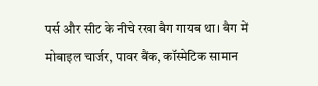पर्स और सीट के नीचे रखा बैग गायब था। बैग में मोबाइल चार्जर, पावर बैंक, कॉस्मेटिक सामान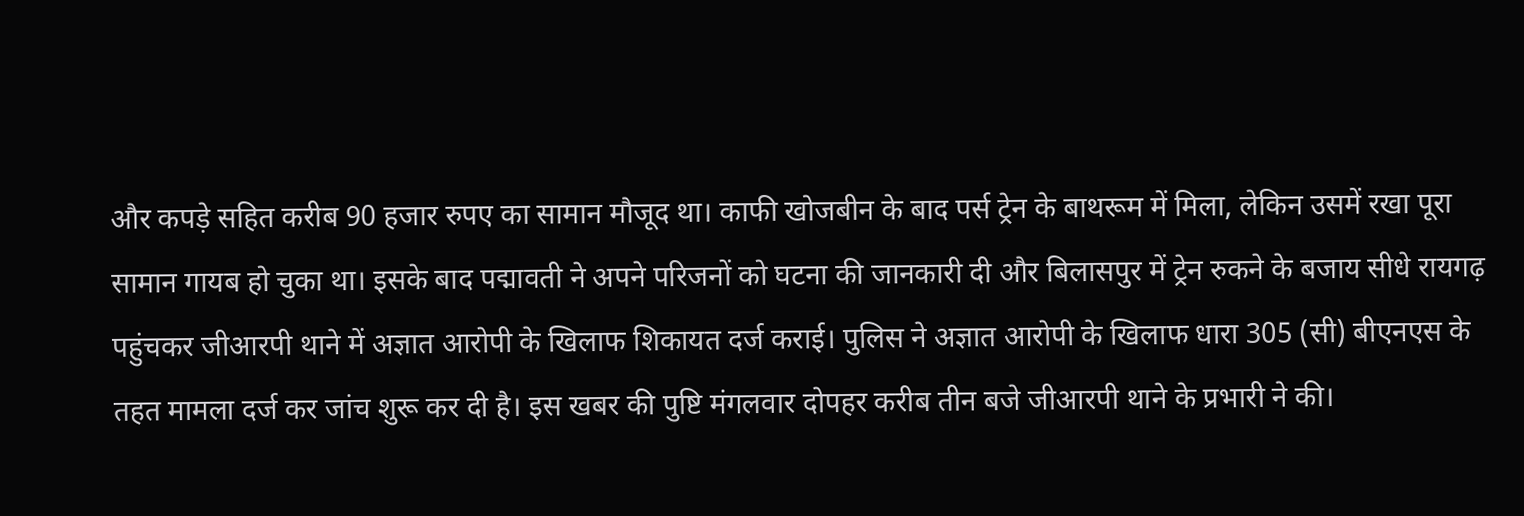और कपड़े सहित करीब 90 हजार रुपए का सामान मौजूद था। काफी खोजबीन के बाद पर्स ट्रेन के बाथरूम में मिला, लेकिन उसमें रखा पूरा सामान गायब हो चुका था। इसके बाद पद्मावती ने अपने परिजनों को घटना की जानकारी दी और बिलासपुर में ट्रेन रुकने के बजाय सीधे रायगढ़ पहुंचकर जीआरपी थाने में अज्ञात आरोपी के खिलाफ शिकायत दर्ज कराई। पुलिस ने अज्ञात आरोपी के खिलाफ धारा 305 (सी) बीएनएस के तहत मामला दर्ज कर जांच शुरू कर दी है। इस खबर की पुष्टि मंगलवार दोपहर करीब तीन बजे जीआरपी थाने के प्रभारी ने की।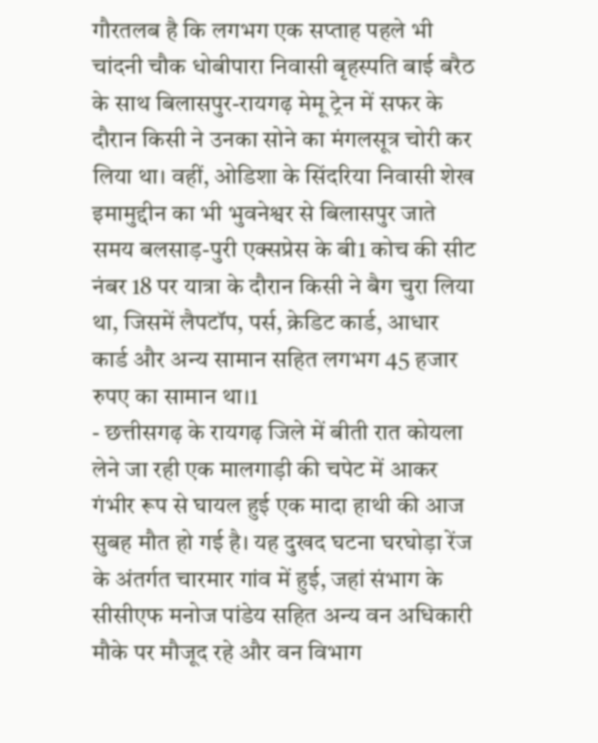गौरतलब है कि लगभग एक सप्ताह पहले भी चांदनी चौक धोबीपारा निवासी बृहस्पति बाई बरैठ के साथ बिलासपुर-रायगढ़ मेमू ट्रेन में सफर के दौरान किसी ने उनका सोने का मंगलसूत्र चोरी कर लिया था। वहीं, ओडिशा के सिंदरिया निवासी शेख इमामुद्दीन का भी भुवनेश्वर से बिलासपुर जाते समय बलसाड़-पुरी एक्सप्रेस के बी1 कोच की सीट नंबर 18 पर यात्रा के दौरान किसी ने बैग चुरा लिया था, जिसमें लैपटॉप, पर्स, क्रेडिट कार्ड, आधार कार्ड और अन्य सामान सहित लगभग 45 हजार रुपए का सामान था।1
- छत्तीसगढ़ के रायगढ़ जिले में बीती रात कोयला लेने जा रही एक मालगाड़ी की चपेट में आकर गंभीर रूप से घायल हुई एक मादा हाथी की आज सुबह मौत हो गई है। यह दुखद घटना घरघोड़ा रेंज के अंतर्गत चारमार गांव में हुई, जहां संभाग के सीसीएफ मनोज पांडेय सहित अन्य वन अधिकारी मौके पर मौजूद रहे और वन विभाग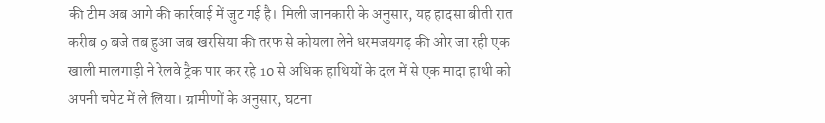की टीम अब आगे की कार्रवाई में जुट गई है। मिली जानकारी के अनुसार, यह हादसा बीती रात करीब 9 बजे तब हुआ जब खरसिया की तरफ से कोयला लेने धरमजयगढ़ की ओर जा रही एक खाली मालगाड़ी ने रेलवे ट्रैक पार कर रहे 10 से अधिक हाथियों के दल में से एक मादा हाथी को अपनी चपेट में ले लिया। ग्रामीणों के अनुसार, घटना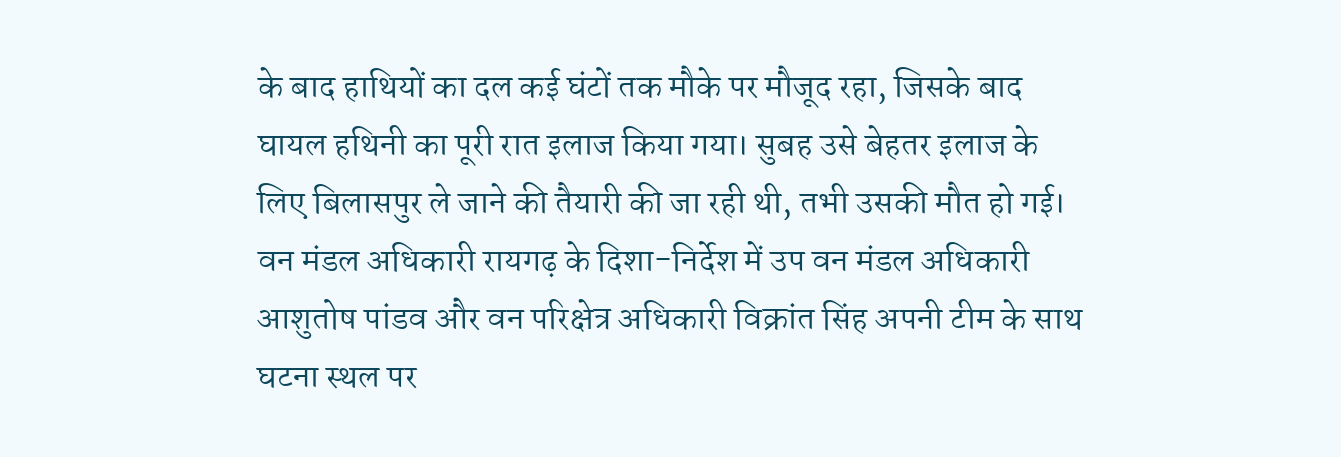के बाद हाथियों का दल कई घंटों तक मौके पर मौजूद रहा, जिसके बाद घायल हथिनी का पूरी रात इलाज किया गया। सुबह उसे बेहतर इलाज के लिए बिलासपुर ले जाने की तैयारी की जा रही थी, तभी उसकी मौत हो गई। वन मंडल अधिकारी रायगढ़ के दिशा-निर्देश में उप वन मंडल अधिकारी आशुतोष पांडव और वन परिक्षेत्र अधिकारी विक्रांत सिंह अपनी टीम के साथ घटना स्थल पर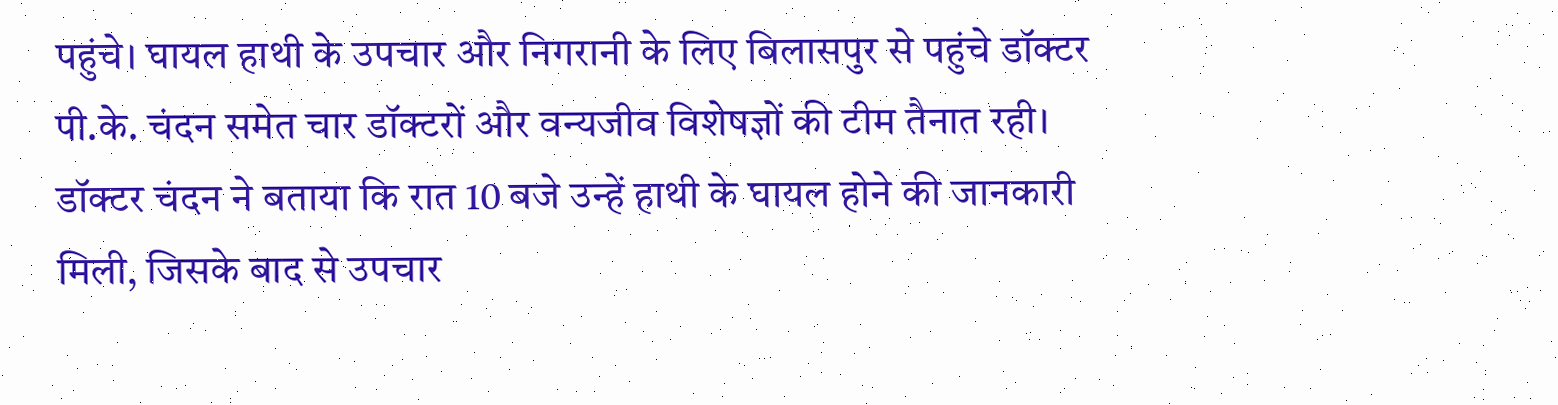पहुंचे। घायल हाथी के उपचार और निगरानी के लिए बिलासपुर से पहुंचे डॉक्टर पी.के. चंदन समेत चार डॉक्टरों और वन्यजीव विशेषज्ञों की टीम तैनात रही। डॉक्टर चंदन ने बताया कि रात 10 बजे उन्हें हाथी के घायल होने की जानकारी मिली, जिसके बाद से उपचार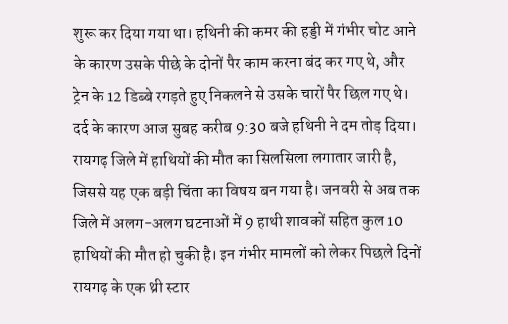शुरू कर दिया गया था। हथिनी की कमर की हड्डी में गंभीर चोट आने के कारण उसके पीछे के दोनों पैर काम करना बंद कर गए थे, और ट्रेन के 12 डिब्बे रगड़ते हुए निकलने से उसके चारों पैर छिल गए थे। दर्द के कारण आज सुबह करीब 9:30 बजे हथिनी ने दम तोड़ दिया। रायगढ़ जिले में हाथियों की मौत का सिलसिला लगातार जारी है, जिससे यह एक बड़ी चिंता का विषय बन गया है। जनवरी से अब तक जिले में अलग-अलग घटनाओं में 9 हाथी शावकों सहित कुल 10 हाथियों की मौत हो चुकी है। इन गंभीर मामलों को लेकर पिछले दिनों रायगढ़ के एक थ्री स्टार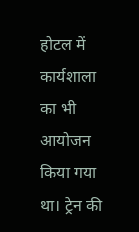होटल में कार्यशाला का भी आयोजन किया गया था। ट्रेन की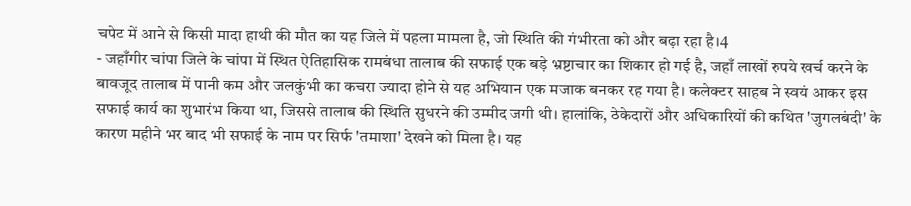चपेट में आने से किसी मादा हाथी की मौत का यह जिले में पहला मामला है, जो स्थिति की गंभीरता को और बढ़ा रहा है।4
- जहाँगीर चांपा जिले के चांपा में स्थित ऐतिहासिक रामबंधा तालाब की सफाई एक बड़े भ्रष्टाचार का शिकार हो गई है, जहाँ लाखों रुपये खर्च करने के बावजूद तालाब में पानी कम और जलकुंभी का कचरा ज्यादा होने से यह अभियान एक मजाक बनकर रह गया है। कलेक्टर साहब ने स्वयं आकर इस सफाई कार्य का शुभारंभ किया था, जिससे तालाब की स्थिति सुधरने की उम्मीद जगी थी। हालांकि, ठेकेदारों और अधिकारियों की कथित 'जुगलबंदी' के कारण महीने भर बाद भी सफाई के नाम पर सिर्फ 'तमाशा' देखने को मिला है। यह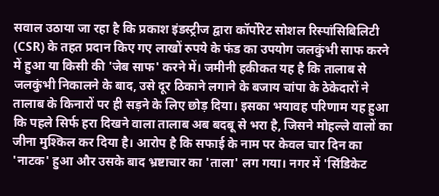सवाल उठाया जा रहा है कि प्रकाश इंडस्ट्रीज द्वारा कॉर्पोरेट सोशल रिस्पांसिबिलिटी (CSR) के तहत प्रदान किए गए लाखों रुपये के फंड का उपयोग जलकुंभी साफ करने में हुआ या किसी की 'जेब साफ' करने में। जमीनी हकीकत यह है कि तालाब से जलकुंभी निकालने के बाद, उसे दूर ठिकाने लगाने के बजाय चांपा के ठेकेदारों ने तालाब के किनारों पर ही सड़ने के लिए छोड़ दिया। इसका भयावह परिणाम यह हुआ कि पहले सिर्फ हरा दिखने वाला तालाब अब बदबू से भरा है, जिसने मोहल्ले वालों का जीना मुश्किल कर दिया है। आरोप है कि सफाई के नाम पर केवल चार दिन का 'नाटक' हुआ और उसके बाद भ्रष्टाचार का 'ताला' लग गया। नगर में 'सिंडिकेट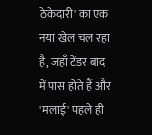ठेकेदारी' का एक नया खेल चल रहा है, जहाँ टेंडर बाद में पास होते हैं और 'मलाई' पहले ही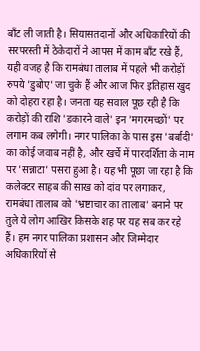बाँट ली जाती है। सियासतदानों और अधिकारियों की सरपरस्ती में ठेकेदारों ने आपस में काम बाँट रखे हैं, यही वजह है कि रामबंधा तालाब में पहले भी करोड़ों रुपये 'डुबोए' जा चुके हैं और आज फिर इतिहास खुद को दोहरा रहा है। जनता यह सवाल पूछ रही है कि करोड़ों की राशि 'डकारने वाले' इन 'मगरमच्छों' पर लगाम कब लगेगी। नगर पालिका के पास इस 'बर्बादी' का कोई जवाब नहीं है, और खर्चे में पारदर्शिता के नाम पर 'सन्नाटा' पसरा हुआ है। यह भी पूछा जा रहा है कि कलेक्टर साहब की साख को दांव पर लगाकर, रामबंधा तालाब को 'भ्रष्टाचार का तालाब' बनाने पर तुले ये लोग आखिर किसके शह पर यह सब कर रहे हैं। हम नगर पालिका प्रशासन और जिम्मेदार अधिकारियों से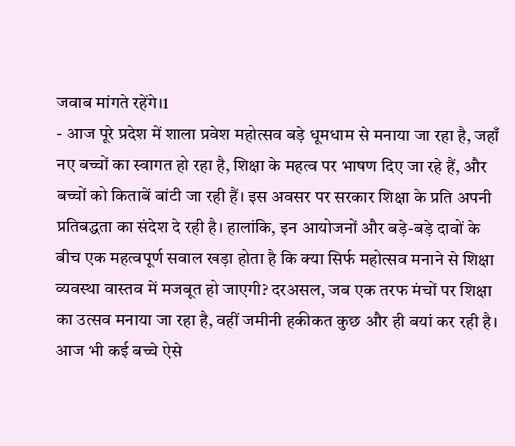जवाब मांगते रहेंगे।1
- आज पूरे प्रदेश में शाला प्रवेश महोत्सव बड़े धूमधाम से मनाया जा रहा है, जहाँ नए बच्चों का स्वागत हो रहा है, शिक्षा के महत्व पर भाषण दिए जा रहे हैं, और बच्चों को किताबें बांटी जा रही हैं। इस अवसर पर सरकार शिक्षा के प्रति अपनी प्रतिबद्धता का संदेश दे रही है। हालांकि, इन आयोजनों और बड़े-बड़े दावों के बीच एक महत्वपूर्ण सवाल खड़ा होता है कि क्या सिर्फ महोत्सव मनाने से शिक्षा व्यवस्था वास्तव में मजबूत हो जाएगी? दरअसल, जब एक तरफ मंचों पर शिक्षा का उत्सव मनाया जा रहा है, वहीं जमीनी हकीकत कुछ और ही बयां कर रही है। आज भी कई बच्चे ऐसे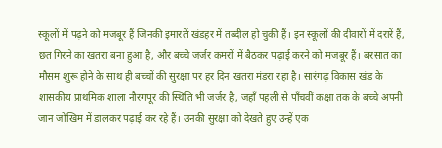स्कूलों में पढ़ने को मजबूर हैं जिनकी इमारतें खंडहर में तब्दील हो चुकी हैं। इन स्कूलों की दीवारों में दरारें हैं, छत गिरने का खतरा बना हुआ है, और बच्चे जर्जर कमरों में बैठकर पढ़ाई करने को मजबूर हैं। बरसात का मौसम शुरू होने के साथ ही बच्चों की सुरक्षा पर हर दिन खतरा मंडरा रहा है। सारंगढ़ विकास खंड के शासकीय प्राथमिक शाला नौरगपूर की स्थिति भी जर्जर है, जहाँ पहली से पाँचवीं कक्षा तक के बच्चे अपनी जान जोखिम में डालकर पढ़ाई कर रहे हैं। उनकी सुरक्षा को देखते हुए उन्हें एक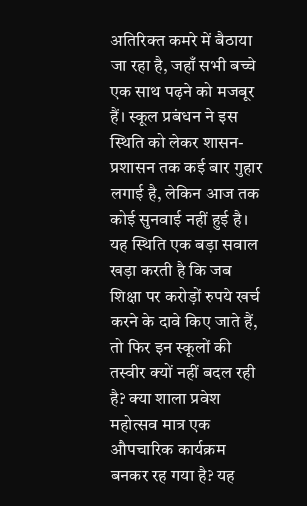अतिरिक्त कमरे में बैठाया जा रहा है, जहाँ सभी बच्चे एक साथ पढ़ने को मजबूर हैं। स्कूल प्रबंधन ने इस स्थिति को लेकर शासन-प्रशासन तक कई बार गुहार लगाई है, लेकिन आज तक कोई सुनवाई नहीं हुई है। यह स्थिति एक बड़ा सवाल खड़ा करती है कि जब शिक्षा पर करोड़ों रुपये खर्च करने के दावे किए जाते हैं, तो फिर इन स्कूलों की तस्वीर क्यों नहीं बदल रही है? क्या शाला प्रवेश महोत्सव मात्र एक औपचारिक कार्यक्रम बनकर रह गया है? यह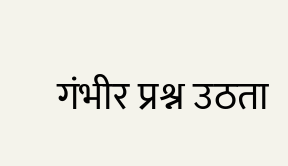गंभीर प्रश्न उठता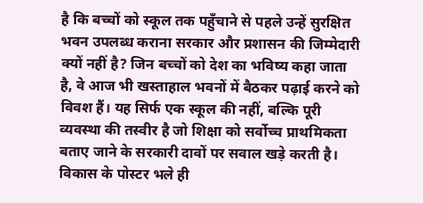है कि बच्चों को स्कूल तक पहुँचाने से पहले उन्हें सुरक्षित भवन उपलब्ध कराना सरकार और प्रशासन की जिम्मेदारी क्यों नहीं है? जिन बच्चों को देश का भविष्य कहा जाता है, वे आज भी खस्ताहाल भवनों में बैठकर पढ़ाई करने को विवश हैं। यह सिर्फ एक स्कूल की नहीं, बल्कि पूरी व्यवस्था की तस्वीर है जो शिक्षा को सर्वोच्च प्राथमिकता बताए जाने के सरकारी दावों पर सवाल खड़े करती है। विकास के पोस्टर भले ही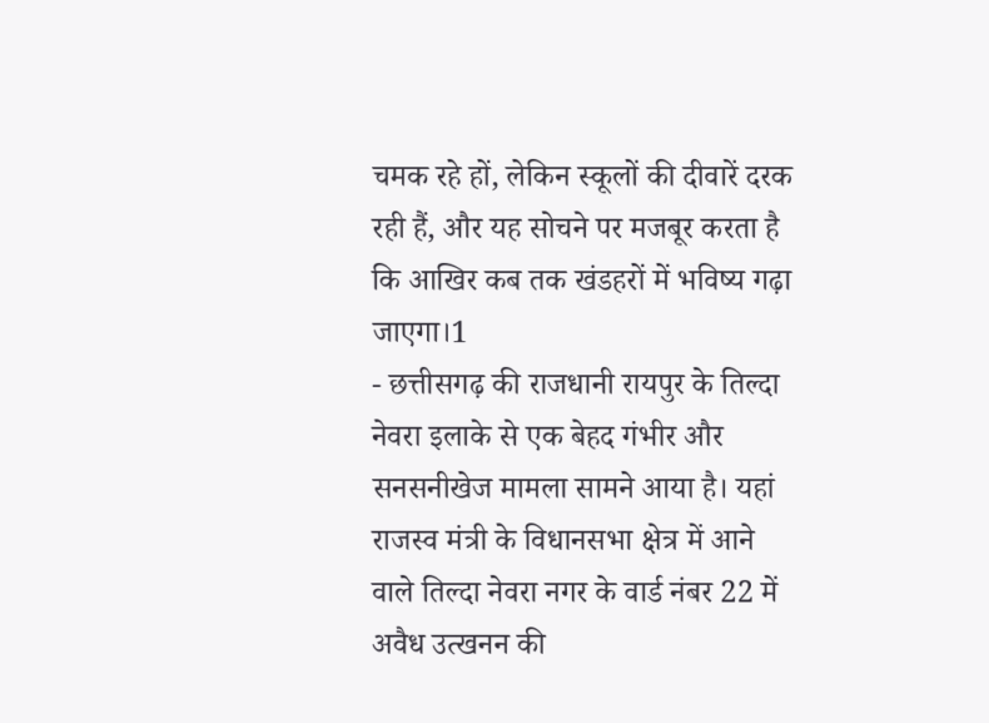चमक रहे हों, लेकिन स्कूलों की दीवारें दरक रही हैं, और यह सोचने पर मजबूर करता है कि आखिर कब तक खंडहरों में भविष्य गढ़ा जाएगा।1
- छत्तीसगढ़ की राजधानी रायपुर के तिल्दा नेवरा इलाके से एक बेहद गंभीर और सनसनीखेज मामला सामने आया है। यहां राजस्व मंत्री के विधानसभा क्षेत्र में आने वाले तिल्दा नेवरा नगर के वार्ड नंबर 22 में अवैध उत्खनन की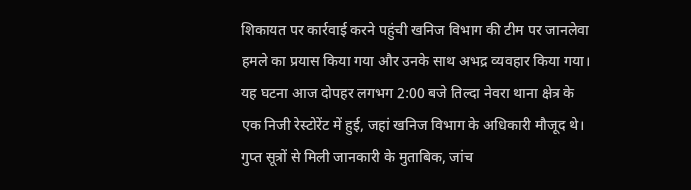शिकायत पर कार्रवाई करने पहुंची खनिज विभाग की टीम पर जानलेवा हमले का प्रयास किया गया और उनके साथ अभद्र व्यवहार किया गया। यह घटना आज दोपहर लगभग 2:00 बजे तिल्दा नेवरा थाना क्षेत्र के एक निजी रेस्टोरेंट में हुई, जहां खनिज विभाग के अधिकारी मौजूद थे। गुप्त सूत्रों से मिली जानकारी के मुताबिक, जांच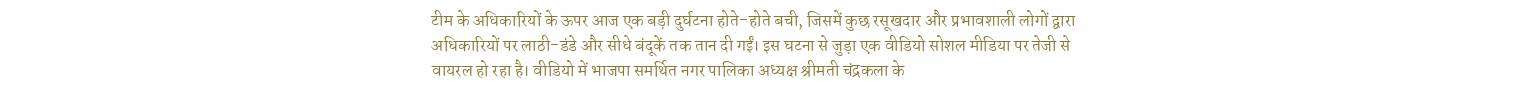टीम के अधिकारियों के ऊपर आज एक बड़ी दुर्घटना होते-होते बची, जिसमें कुछ रसूखदार और प्रभावशाली लोगों द्वारा अधिकारियों पर लाठी-डंडे और सीधे बंदूकें तक तान दी गईं। इस घटना से जुड़ा एक वीडियो सोशल मीडिया पर तेजी से वायरल हो रहा है। वीडियो में भाजपा समर्थित नगर पालिका अध्यक्ष श्रीमती चंद्रकला के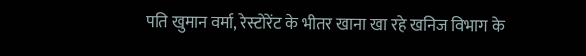पति खुमान वर्मा, रेस्टोरेंट के भीतर खाना खा रहे खनिज विभाग के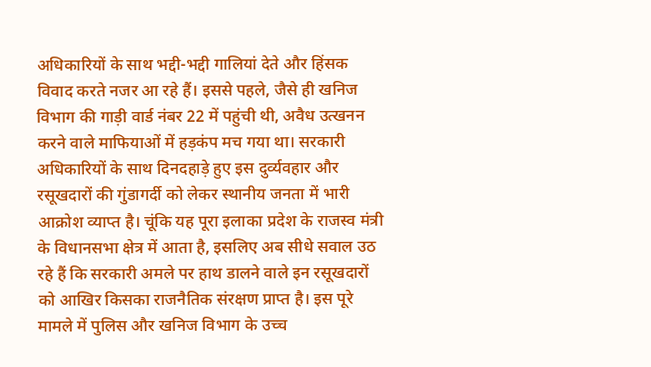अधिकारियों के साथ भद्दी-भद्दी गालियां देते और हिंसक विवाद करते नजर आ रहे हैं। इससे पहले, जैसे ही खनिज विभाग की गाड़ी वार्ड नंबर 22 में पहुंची थी, अवैध उत्खनन करने वाले माफियाओं में हड़कंप मच गया था। सरकारी अधिकारियों के साथ दिनदहाड़े हुए इस दुर्व्यवहार और रसूखदारों की गुंडागर्दी को लेकर स्थानीय जनता में भारी आक्रोश व्याप्त है। चूंकि यह पूरा इलाका प्रदेश के राजस्व मंत्री के विधानसभा क्षेत्र में आता है, इसलिए अब सीधे सवाल उठ रहे हैं कि सरकारी अमले पर हाथ डालने वाले इन रसूखदारों को आखिर किसका राजनैतिक संरक्षण प्राप्त है। इस पूरे मामले में पुलिस और खनिज विभाग के उच्च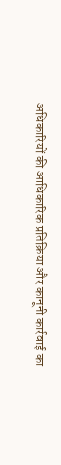अधिकारियों की आधिकारिक प्रतिक्रिया और कानूनी कार्रवाई का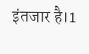इंतजार है।1